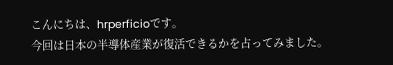こんにちは、hrperficioです。
今回は日本の半導体産業が復活できるかを占ってみました。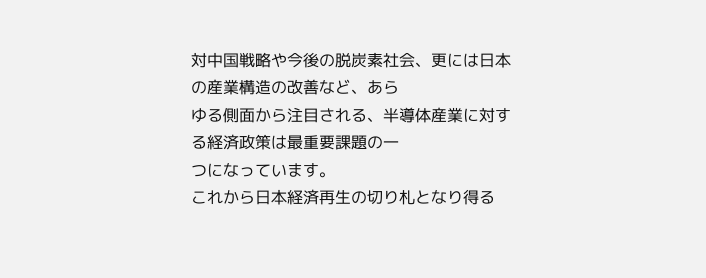対中国戦略や今後の脱炭素社会、更には日本の産業構造の改善など、あら
ゆる側面から注目される、半導体産業に対する経済政策は最重要課題の一
つになっています。
これから日本経済再生の切り札となり得る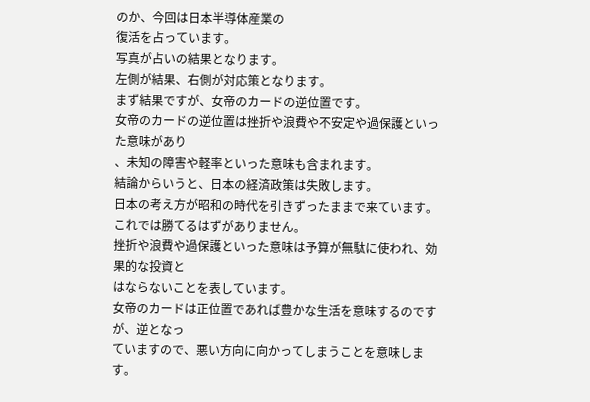のか、今回は日本半導体産業の
復活を占っています。
写真が占いの結果となります。
左側が結果、右側が対応策となります。
まず結果ですが、女帝のカードの逆位置です。
女帝のカードの逆位置は挫折や浪費や不安定や過保護といった意味があり
、未知の障害や軽率といった意味も含まれます。
結論からいうと、日本の経済政策は失敗します。
日本の考え方が昭和の時代を引きずったままで来ています。
これでは勝てるはずがありません。
挫折や浪費や過保護といった意味は予算が無駄に使われ、効果的な投資と
はならないことを表しています。
女帝のカードは正位置であれば豊かな生活を意味するのですが、逆となっ
ていますので、悪い方向に向かってしまうことを意味します。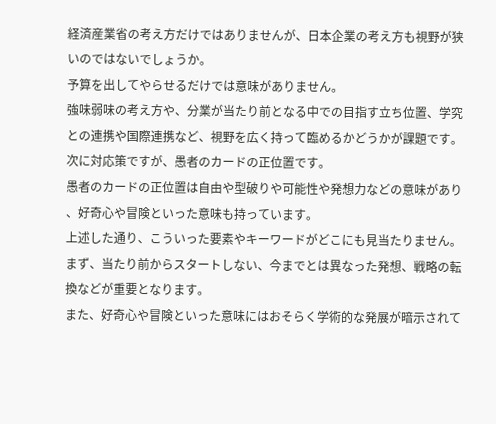経済産業省の考え方だけではありませんが、日本企業の考え方も視野が狭
いのではないでしょうか。
予算を出してやらせるだけでは意味がありません。
強味弱味の考え方や、分業が当たり前となる中での目指す立ち位置、学究
との連携や国際連携など、視野を広く持って臨めるかどうかが課題です。
次に対応策ですが、愚者のカードの正位置です。
愚者のカードの正位置は自由や型破りや可能性や発想力などの意味があり
、好奇心や冒険といった意味も持っています。
上述した通り、こういった要素やキーワードがどこにも見当たりません。
まず、当たり前からスタートしない、今までとは異なった発想、戦略の転
換などが重要となります。
また、好奇心や冒険といった意味にはおそらく学術的な発展が暗示されて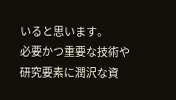いると思います。
必要かつ重要な技術や研究要素に潤沢な資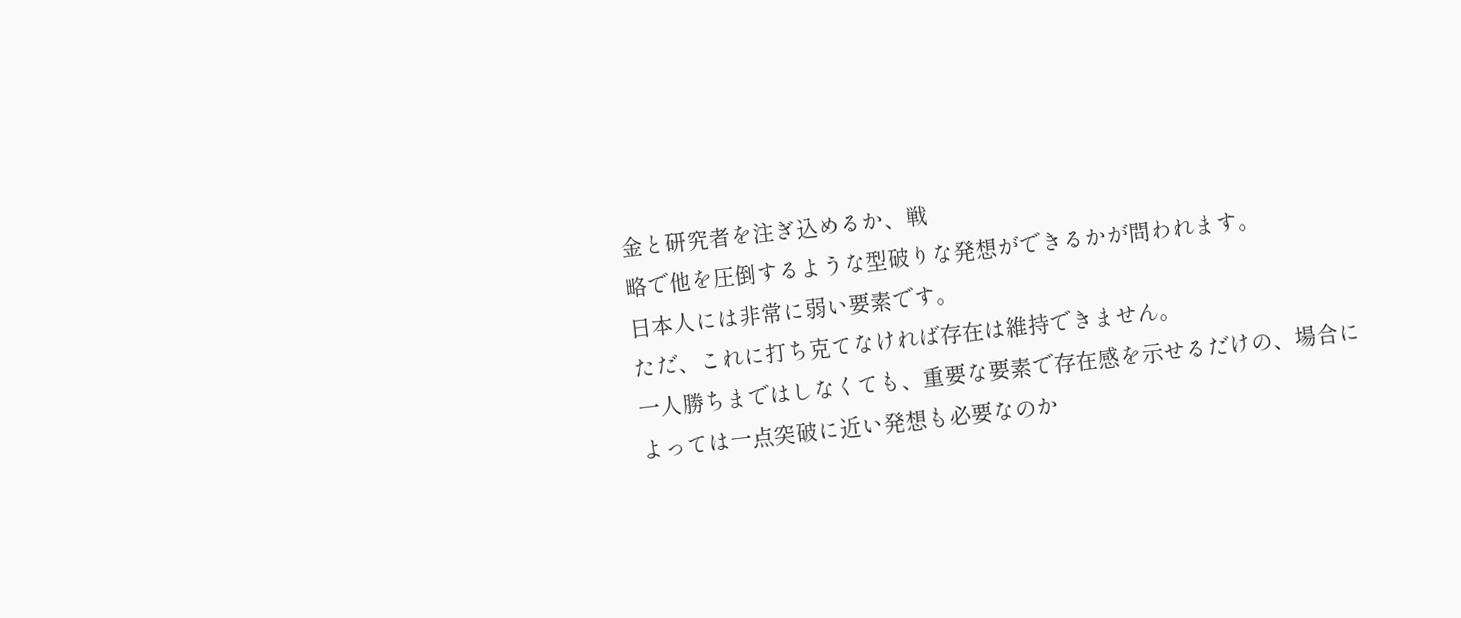金と研究者を注ぎ込めるか、戦
略で他を圧倒するような型破りな発想ができるかが問われます。
日本人には非常に弱い要素です。
ただ、これに打ち克てなければ存在は維持できません。
一人勝ちまではしなくても、重要な要素で存在感を示せるだけの、場合に
よっては一点突破に近い発想も必要なのか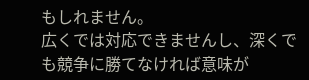もしれません。
広くでは対応できませんし、深くでも競争に勝てなければ意味が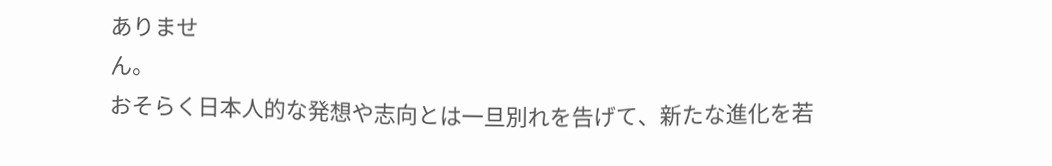ありませ
ん。
おそらく日本人的な発想や志向とは一旦別れを告げて、新たな進化を若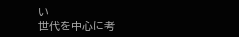い
世代を中心に考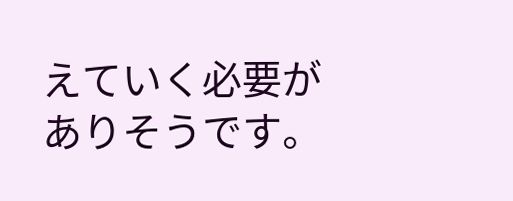えていく必要がありそうです。